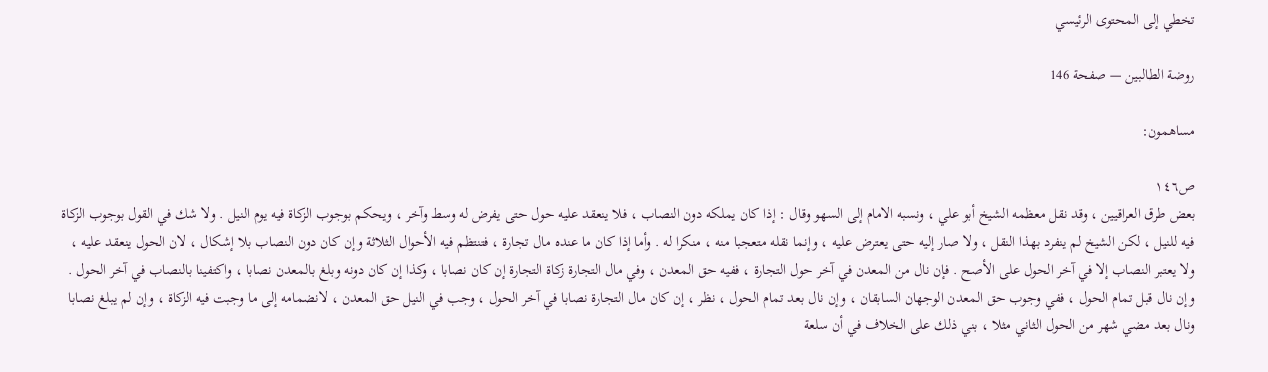تخطي إلى المحتوى الرئيسي

روضة الطالبين — صفحة 146

مساهمون:

ص١٤٦
بعض طرق العراقيين ، وقد نقل معظمه الشيخ أبو علي ، ونسبه الامام إلى السهو وقال : إذا كان يملكه دون النصاب ، فلا ينعقد عليه حول حتى يفرض له وسط وآخر ، ويحكم بوجوب الزكاة فيه يوم النيل . ولا شك في القول بوجوب الزكاة فيه للنيل ، لكن الشيخ لم ينفرد بهذا النقل ، ولا صار إليه حتى يعترض عليه ، وإنما نقله متعجبا منه ، منكرا له . وأما إذا كان ما عنده مال تجارة ، فتنتظم فيه الأحوال الثلاثة وإن كان دون النصاب بلا إشكال ، لان الحول ينعقد عليه ، ولا يعتبر النصاب إلا في آخر الحول على الأصح . فإن نال من المعدن في آخر حول التجارة ، ففيه حق المعدن ، وفي مال التجارة زكاة التجارة إن كان نصابا ، وكذا إن كان دونه وبلغ بالمعدن نصابا ، واكتفينا بالنصاب في آخر الحول . وإن نال قبل تمام الحول ، ففي وجوب حق المعدن الوجهان السابقان ، وإن نال بعد تمام الحول ، نظر ، إن كان مال التجارة نصابا في آخر الحول ، وجب في النيل حق المعدن ، لانضمامه إلى ما وجبت فيه الزكاة ، وإن لم يبلغ نصابا ونال بعد مضي شهر من الحول الثاني مثلا ، بني ذلك على الخلاف في أن سلعة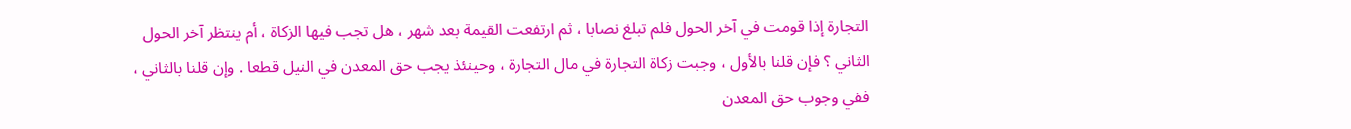التجارة إذا قومت في آخر الحول فلم تبلغ نصابا ، ثم ارتفعت القيمة بعد شهر ، هل تجب فيها الزكاة ، أم ينتظر آخر الحول الثاني ؟ فإن قلنا بالأول ، وجبت زكاة التجارة في مال التجارة ، وحينئذ يجب حق المعدن في النيل قطعا . وإن قلنا بالثاني ، ففي وجوب حق المعدن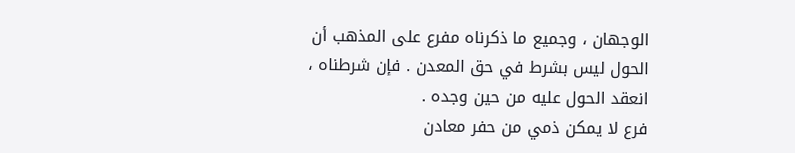الوجهان ، وجميع ما ذكرناه مفرع على المذهب أن الحول ليس بشرط في حق المعدن . فإن شرطناه ، انعقد الحول عليه من حين وجده .
فرع لا يمكن ذمي من حفر معادن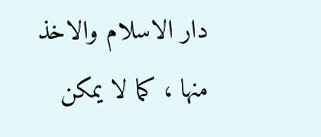دار الاسلام والاخذ منها ، كما لا يمكن